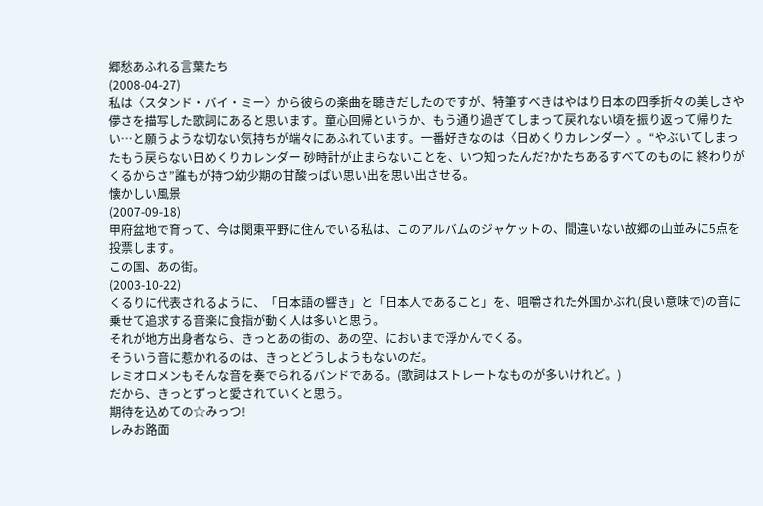郷愁あふれる言葉たち
(2008-04-27)
私は〈スタンド・バイ・ミー〉から彼らの楽曲を聴きだしたのですが、特筆すべきはやはり日本の四季折々の美しさや儚さを描写した歌詞にあると思います。童心回帰というか、もう通り過ぎてしまって戻れない頃を振り返って帰りたい…と願うような切ない気持ちが端々にあふれています。一番好きなのは〈日めくりカレンダー〉。“やぶいてしまったもう戻らない日めくりカレンダー 砂時計が止まらないことを、いつ知ったんだ?かたちあるすべてのものに 終わりがくるからさ”誰もが持つ幼少期の甘酸っぱい思い出を思い出させる。
懐かしい風景
(2007-09-18)
甲府盆地で育って、今は関東平野に住んでいる私は、このアルバムのジャケットの、間違いない故郷の山並みに5点を投票します。
この国、あの街。
(2003-10-22)
くるりに代表されるように、「日本語の響き」と「日本人であること」を、咀嚼された外国かぶれ(良い意味で)の音に乗せて追求する音楽に食指が動く人は多いと思う。
それが地方出身者なら、きっとあの街の、あの空、においまで浮かんでくる。
そういう音に惹かれるのは、きっとどうしようもないのだ。
レミオロメンもそんな音を奏でられるバンドである。(歌詞はストレートなものが多いけれど。)
だから、きっとずっと愛されていくと思う。
期待を込めての☆みっつ!
レみお路面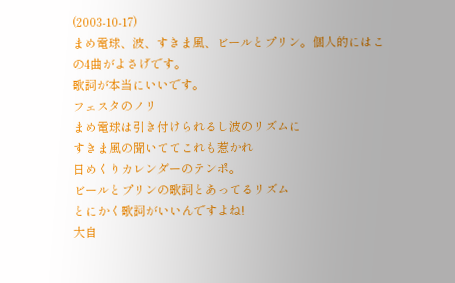(2003-10-17)
まめ電球、波、すきま風、ビールとプリン。個人的にはこの4曲がよさげです。
歌詞が本当にいいです。
フェスタのノリ
まめ電球は引き付けられるし波のリズムに
すきま風の聞いててこれも惹かれ
日めくりカレンダーのテンポ。
ビールとプリンの歌詞とあってるリズム
とにかく歌詞がいいんですよね!
大自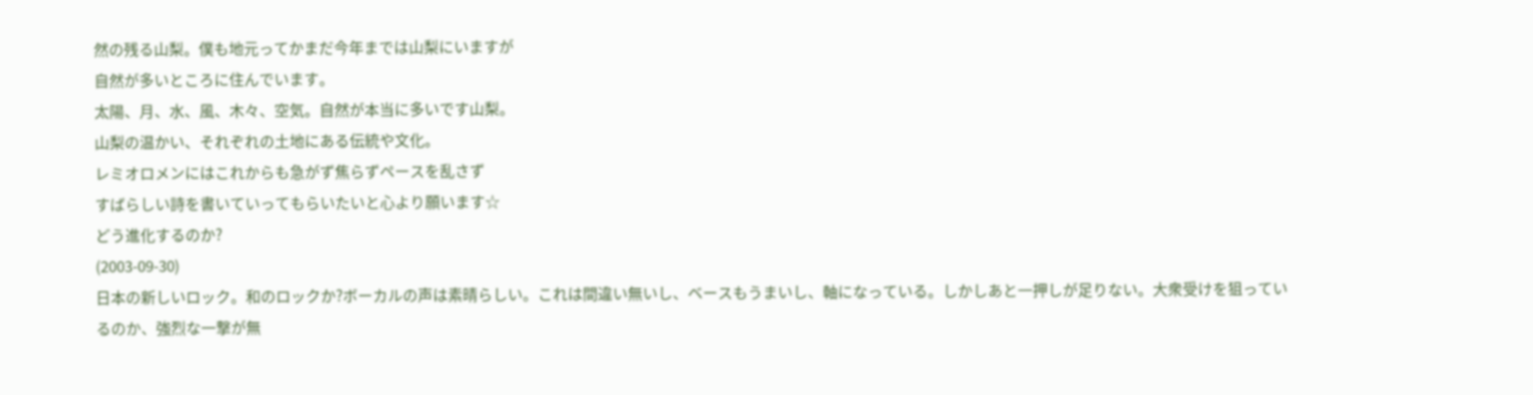然の残る山梨。僕も地元ってかまだ今年までは山梨にいますが
自然が多いところに住んでいます。
太陽、月、水、風、木々、空気。自然が本当に多いです山梨。
山梨の温かい、それぞれの土地にある伝統や文化。
レミオロメンにはこれからも急がず焦らずペースを乱さず
すばらしい詩を書いていってもらいたいと心より願います☆
どう進化するのか?
(2003-09-30)
日本の新しいロック。和のロックか?ボーカルの声は素晴らしい。これは間違い無いし、ベースもうまいし、軸になっている。しかしあと一押しが足りない。大衆受けを狙っているのか、強烈な一撃が無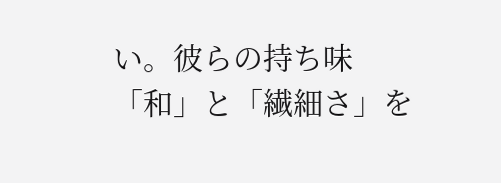い。彼らの持ち味「和」と「繊細さ」を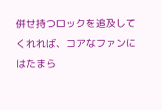併せ持つロックを追及してくれれば、コアなファンにはたまら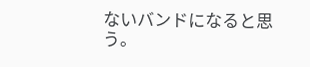ないバンドになると思う。